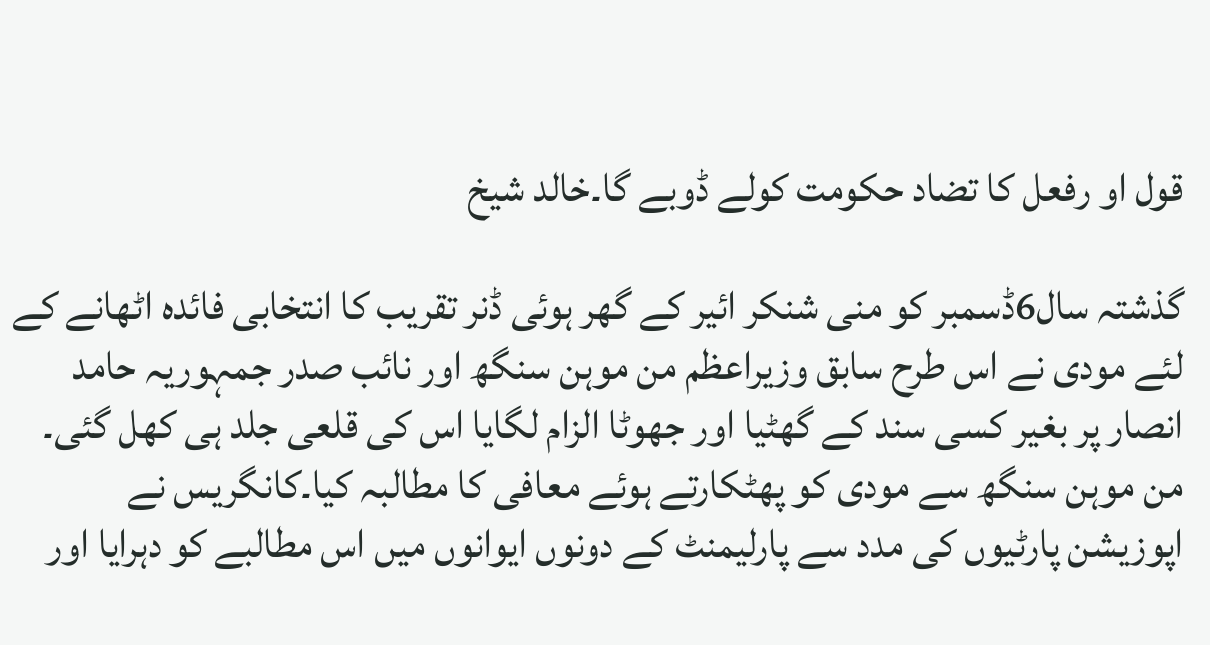قول او رفعل کا تضاد حکومت کولے ڈوبے گا۔خالد شیخ

گذشتہ سال6ڈسمبر کو منی شنکر ائیر کے گھر ہوئی ڈنر تقریب کا انتخابی فائدہ اٹھانے کے لئے مودی نے اس طرح سابق وزیراعظم من موہن سنگھ اور نائب صدر جمہوریہ حامد انصار پر بغیر کسی سند کے گھٹیا اور جھوٹا الزام لگایا اس کی قلعی جلد ہی کھل گئی۔ من موہن سنگھ سے مودی کو پھٹکارتے ہوئے معافی کا مطالبہ کیا۔کانگریس نے اپوزیشن پارٹیوں کی مدد سے پارلیمنٹ کے دونوں ایوانوں میں اس مطالبے کو دہرایا اور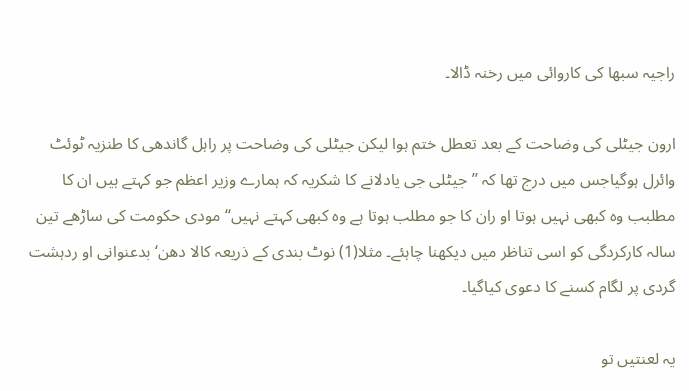راجیہ سبھا کی کاروائی میں رخنہ ڈالا۔

ارون جیٹلی کی وضاحت کے بعد تعطل ختم ہوا لیکن جیٹلی کی وضاحت پر راہل گاندھی کا طنزیہ ٹوئٹ وائرل ہوگیاجس میں درج تھا کہ ’’ جیٹلی جی یادلانے کا شکریہ کہ ہمارے وزیر اعظم جو کہتے ہیں ان کا مطلبب وہ کبھی نہیں ہوتا او ران کا جو مطلب ہوتا ہے وہ کبھی کہتے نہیں‘‘ مودی حکومت کی ساڑھے تین سالہ کارکردگی کو اسی تناظر میں دیکھنا چاہئے۔ مثلا(1) نوٹ بندی کے ذریعہ کالا دھن‘ بدعنوانی او ردہشت گردی پر لگام کسنے کا دعوی کیاگیا۔

یہ لعنتیں تو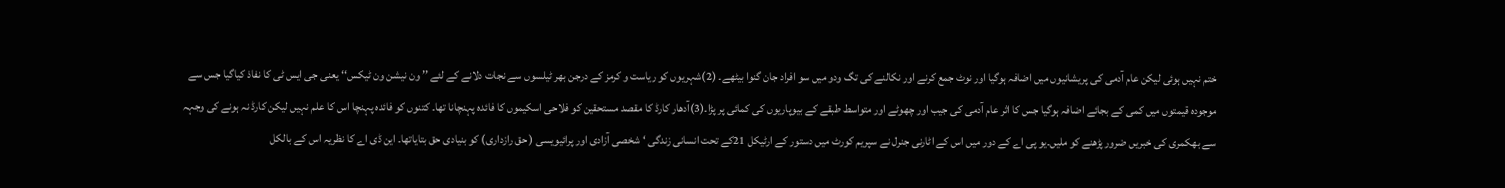ختم نہیں ہوئی لیکن عام آدمی کی پریشانیوں میں اضافہ ہوگیا اور نوٹ جمع کرنے اور نکالنے کی تگ ودو میں سو افراد جان گنوا بیٹھے۔ (2)شہریوں کو ریاست و کرمز کے درجن بھر ٹیلسوں سے نجات دلانے کے لئے ’’ ون نیشن ون ٹیکس‘‘ یعنی جی ایس ٹی کا نفاذ کیاگیا جس سے موجودہ قیمتوں میں کمی کے بجائے اضافہ ہوگیا جس کا اثر عام آدمی کی جیب اور چھوٹے اور متواسط طبقے کے بیوپاریوں کی کمائی پر پڑا۔(3)آدھار کارڈ کا مقصد مستحقین کو فلاحی اسکیموں کا فائدہ پہنچانا تھا۔ کتنوں کو فائدہ پہنچا اس کا علم نہیں لیکن کارڈ نہ ہونے کی وجہہ سے بھکمری کی خبریں ضرور پڑھنے کو ملیں۔یو پی اے کے دور میں اس کے اٹارنی جنرل نے سپریم کورٹ میں دستور کے ارٹیکل 21کے تحت انسانی زندگی ‘ شخصی آزادی اور پرائیویسی ( حق رازداری) کو بنیادی حق بتایاتھا۔ این ڈی اے کا نظریہ اس کے بالکل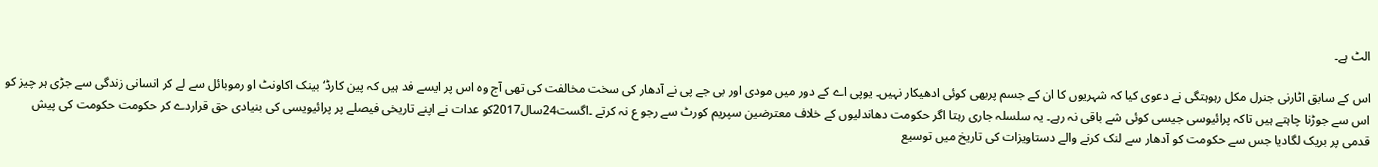الٹ ہے۔

اس کے سابق اٹارنی جنرل مکل رہوہتگی نے دعوی کیا کہ شہریوں کا ان کے جسم پربھی کوئی ادھیکار نہیں۔ یوپی اے کے دور میں مودی اور بی جے پی نے آدھار کی سخت مخالفت کی تھی آج وہ اس پر ایسے فد ہیں کہ پین کارڈ‘ بینک اکاونٹ او رموبائل سے لے کر انسانی زندگی سے جڑی ہر چیز کو اس سے جوڑنا چاہتے ہیں تاکہ پرائیوسی جیسی کوئی شے باقی نہ رہے۔ یہ سلسلہ جاری رہتا اگر حکومت دھاندلیوں کے خلاف معترضین سپریم کورٹ سے رجو ع نہ کرتے ۔اگست24سال2017کو عدات نے اپنے تاریخی فیصلے پر پرائیویسی کی بنیادی حق قراردے کر حکومت حکومت کی پیش قدمی پر بریک لگادیا جس سے حکومت کو آدھار سے لنک کرنے والے دستاویزات کی تاریخ میں توسیع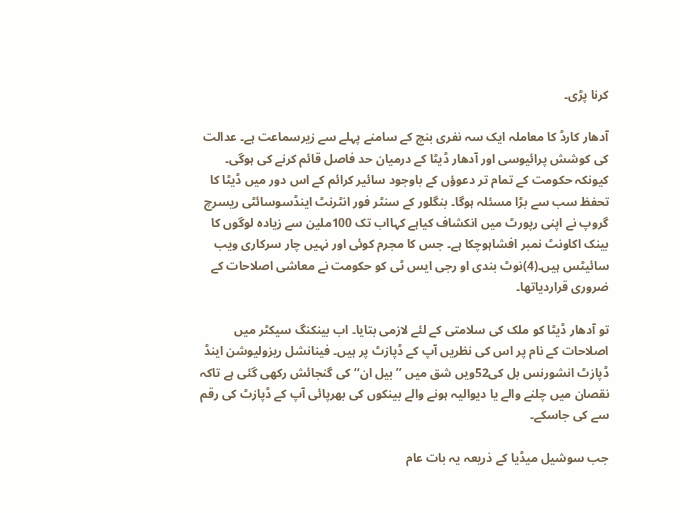کرنا پڑی۔

آدھار کارڈ کا معاملہ ایک سہ نفری بنچ کے سامنے پہلے سے زیرسماعت ہے۔ عدالت کی کوشش پرائیوسی اور آدھار ڈیٹا کے درمیان حد فاصل قائم کرنے کی ہوگی۔ کیونکہ حکومت کے تمام تر دعوؤں کے باوجود سائیر کرائم کے اس دور میں ڈیٹا کا تحفظ سب سے بڑا مسئلہ ہوگا۔ بنگلور کے سنٹر فور انٹرنٹ اینڈسوسائٹی ریسرچ گروپ نے اپنی رپورٹ میں انکشاف کیاہے کہااب تک 100ملین سے زیادہ لوگوں کا بینک اکاونٹ نمبر افشاہوچکا ہے۔ جس کا مجرم کوئی اور نہیں چار سرکاری ویب سائیٹس ہیں۔(4)نوٹ بندی او رجی ایس ٹی کو حکومت نے معاشی اصلاحات کے ضروری قراردیاتھا۔

تو آدھار ڈیٹا کو ملک کی سلامتی کے لئے لازمی بتایا۔ اب بینکنگ سیکٹر میں اصلاحات کے نام پر اس کی نظریں آپ کے ڈپازٹ پر ہیں۔ فینانشل ریزولیوشن اینڈ ڈپازٹ انشورنس بل کی52ویں شق میں ’’بیل ان‘‘ کی گنجائش رکھی گئی ہے تاکہ نقصان میں چلنے والے یا دیوالیہ ہونے والے بینکوں کی بھرپائی آپ کے ڈپازٹ کی رقم سے کی جاسکے۔

جب سوشیل میڈیا کے ذریعہ یہ بات عام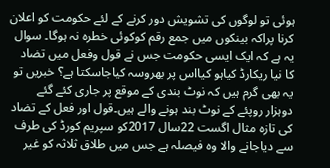ہوئی تو لوگوں کی تشویش دور کرنے کے لئے حکومت کو اعلان کرنا پراکہ بینکوں میں جمع رقم کوکوئی خطرہ نہ ہوگا۔ سوال یہ ہے کہ ایک ایسی حکومت جس نے قول وفعل میں تضاد کا نیا ریکارڈ کیاہو کیااس پر بھروسہ کیاجاسکتا ہے؟ خبریں تو یہ بھی گرم ہیں کہ نوٹ بندی کے موقع پر جاری کئے گئے دوہزار روپئے کے نوٹ بند ہونے والے ہیں۔قول اور فعل کے تضاد کی تازہ مثال اگست 22سال 2017کو سپریم کورڈ کی طرف سے دیاجانے والا وہ فیصلہ ہے جس میں طلاق ثلاثہ کو غیر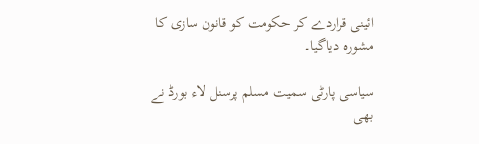ائینی قراردے کر حکومت کو قانون سازی کا مشورہ دیاگیا۔

سیاسی پارٹی سمیت مسلم پرسنل لاء بورڈ نے بھی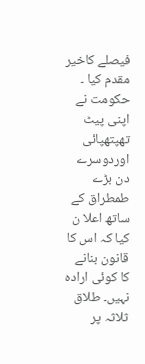فیصلے کاخیر مقدم کیا ۔ حکومت نے اپنی پیٹ تھپتھپائی اوردوسرے دن بڑے طمطراق کے ساتھ اعلا ن کیا کہ اس کا قانون بنانے کا کوئی ارادہ نہیں۔ طلاق ثلاثہ پر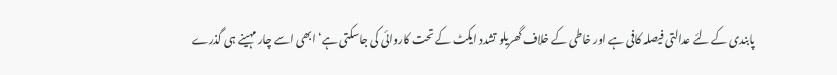پابندی کے لئے عدالتی فیصلہ کافی ہے اور خاطی کے خلاف گھریلو تشدد ایکٹ کے تحت کاروائی کی جاسکتی ہے‘ ابھی اسے چار مہینے ہی گذرے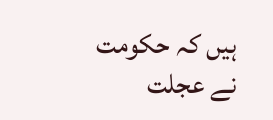ہیں کہ حکومت نے عجلت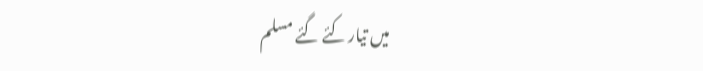میں تیار کئے گئے مسلم